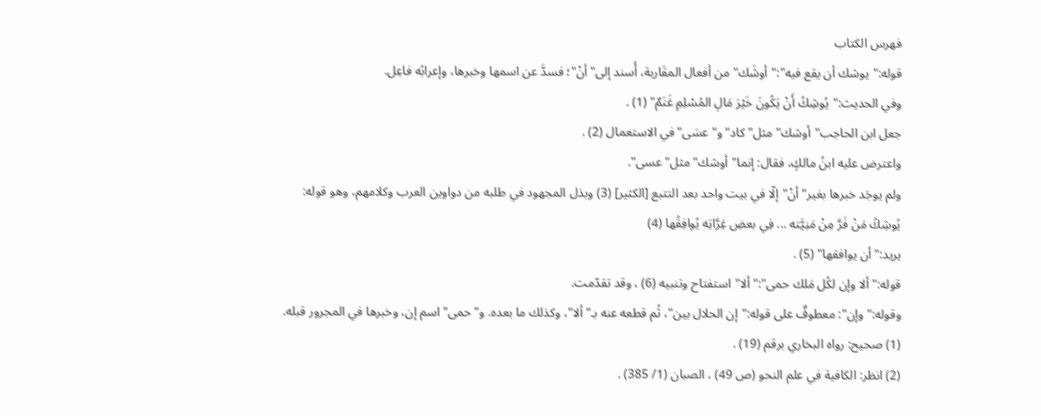فهرس الكتاب
قوله:"يوشك أن يقع فيه":"أوشَك"من أفعال المقَاربة، أُسند إلى"أنْ"؛ فسدَّ عن اسمها وخبرها، وإعرابُه فاعِل.
وفي الحديث:"يُوشِكُ أَنْ يَكُونَ خَيْرَ مَالِ المُسْلِمِ غَنَمٌ" (1) .
جعل ابن الحاجب"أوشك"مثل"كاد"و"عسَى"في الاستعمال (2) .
واعترض عليه ابنُ مالكٍ، فقال: إنما"أوشك"مثل"عسى".
ولم يوجَد خبرها بغير"أنْ"إلّا في بيت واحد بعد التتبع [الكثير] (3) وبذل المجهود في طلبه من دواوين العرب وكلامهم، وهو قوله:
يُوشِكُ مَنْ فَرَّ مِنْ مَنِيَّته ... فِي بعضِ غِرَّاتِه يُوافِقُها (4)
يريد:"أن يوافقها" (5) .
قوله:"ألا وإن لكُل مَلك حمى":"ألا"استفتاح وتنبيه (6) ، وقد تقدّمت.
وقوله:"وإن": معطوفٌ على قوله:"إن الحلال بين"، ثُم قطعه عنه بـ"ألا"، وكذلك ما بعده. و"حمى"اسم إن، وخبرها في المجرور قبله.
(1) صحيح: رواه البخاري برقم (19) .
(2) انظر: الكافية في علم النحو (ص 49) ، الصبان (1/ 385) .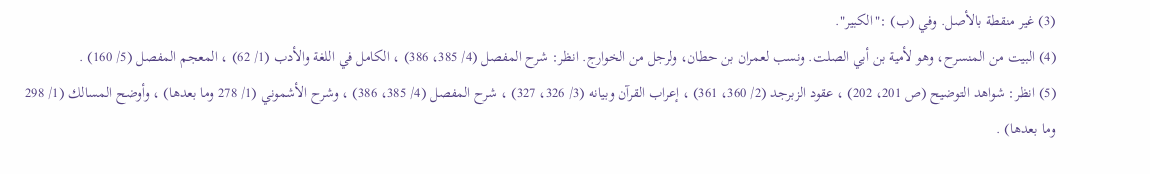(3) غير منقطة بالأصل. وفي (ب) :"الكبير".
(4) البيت من المنسرح، وهو لأمية بن أبي الصلت. ونسب لعمران بن حطان، ولرجل من الخوارج. انظر: شرح المفصل (4/ 385، 386) ، الكامل في اللغة والأدب (1/ 62) ، المعجم المفصل (5/ 160) .
(5) انظر: شواهد التوضيح (ص 201، 202) ، عقود الزبرجد (2/ 360، 361) ، إعراب القرآن وبيانه (3/ 326، 327) ، شرح المفصل (4/ 385، 386) ، وشرح الأشموني (1/ 278 وما بعدها) ، وأوضح المسالك (1/ 298 وما بعدها) .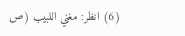(6) انظر: مغني اللبيب (ص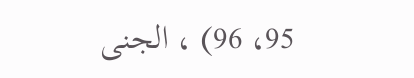95، 96) ، الجنى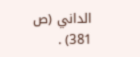الداني (ص 381) .